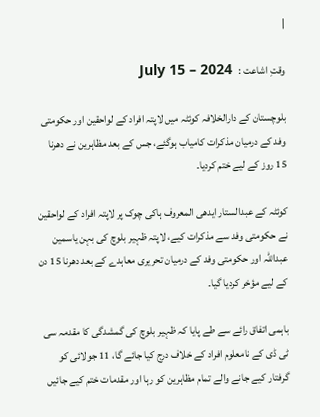|

وقتِ اشاعت :   July 15 – 2024

بلوچستان کے دارالخلافہ کوئٹہ میں لاپتہ افراد کے لواحقین اور حکومتی وفد کے درمیان مذکرات کامیاب ہوگئے، جس کے بعد مظاہرین نے دھرنا 15 روز کے لیے ختم کردیا۔

کوئٹہ کے عبدالستار ایدھی المعروف ہاکی چوک پر لاپتہ افراد کے لواحقین نے حکومتی وفد سے مذکرات کیے، لاپتہ ظہیر بلوچ کی بہن یاسمین عبداللہ اور حکومتی وفد کے درمیان تحریری معاہدے کے بعد دھرنا 15 دن کے لیے مؤخر کردیا گیا۔

باہمی اتفاق رائے سے طے پایا کہ ظہیر بلوچ کی گمشدگی کا مقدمہ سی ٹی ڈی کے نامعلوم افراد کے خلاف درج کیا جائے گا، 11 جولائی کو گرفتار کیے جانے والے تمام مظاہرین کو رہا اور مقدمات ختم کیے جائیں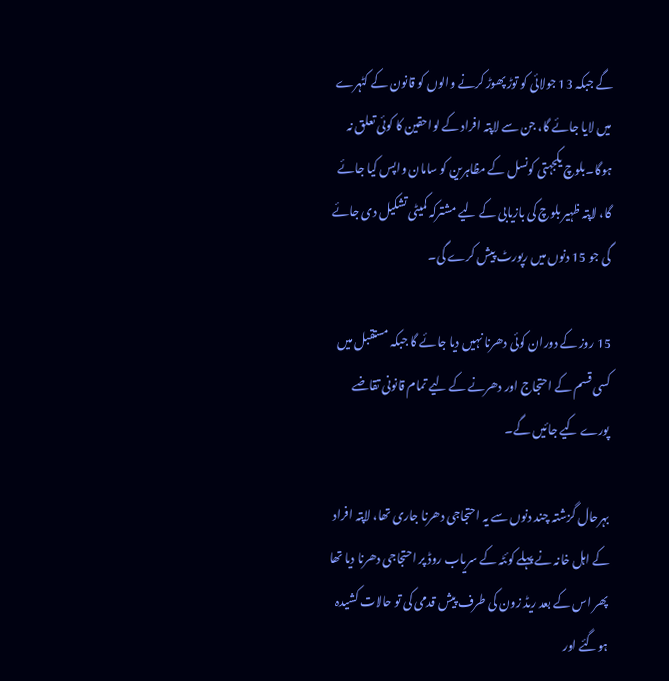گے جبکہ 13 جولائی کو توڑ پھوڑ کرنے والوں کو قانون کے کٹہرے میں لایا جائے گا، جن سے لاپتہ افراد کے لواحقین کا کوئی تعلق نہ ہوگا۔بلوچ یکجہتی کونسل کے مظاہرین کو سامان واپس کیا جائے گا، لاپتہ ظہیر بلوچ کی بازیابی کے لیے مشترکہ کمیٹی تشکیل دی جائے گی جو 15 دنوں میں رپورٹ پیش کرے گی۔

15 روز کے دوران کوئی دھرنا نہیں دیا جائے گا جبکہ مستقبل میں کسی قسم کے احتجاج اور دھرنے کے لیے تمام قانونی تقاضے پورے کیے جائیں گے۔

بہرحال گزشتہ چند دنوں سے یہ احتجاجی دھرنا جاری تھا، لاپتہ افراد کے اہل خانہ نے پہلے کوئٹہ کے سریاب روڈ پر احتجاجی دھرنا دیا تھا پھر اس کے بعد ریڈ زون کی طرف پیش قدمی کی تو حالات کشیدہ ہوگئے اور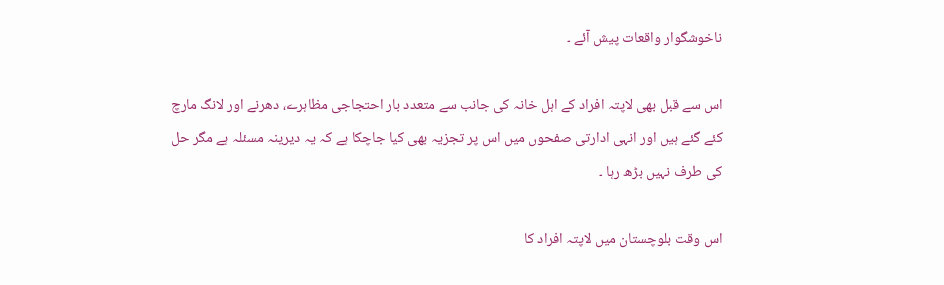ناخوشگوار واقعات پیش آئے ۔

اس سے قبل بھی لاپتہ افراد کے اہل خانہ کی جانب سے متعدد بار احتجاجی مظاہرے، دھرنے اور لانگ مارچ کئے گئے ہیں اور انہی ادارتی صفحوں میں اس پر تجزیہ بھی کیا جاچکا ہے کہ یہ دیرینہ مسئلہ ہے مگر حل کی طرف نہیں بڑھ رہا ۔

اس وقت بلوچستان میں لاپتہ افراد کا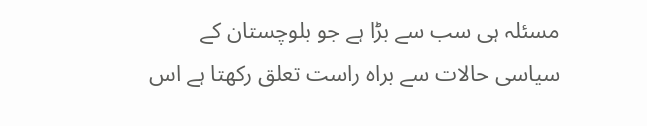مسئلہ ہی سب سے بڑا ہے جو بلوچستان کے سیاسی حالات سے براہ راست تعلق رکھتا ہے اس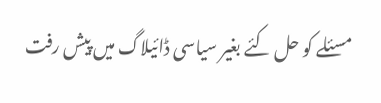مسئلے کو حل کئے بغیر سیاسی ڈائیلاگ میں پیش رفت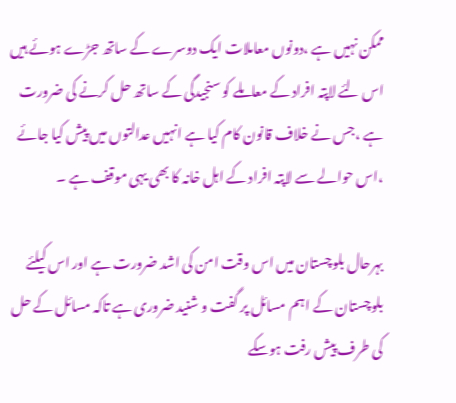ممکن نہیں ہے ،دونوں معاملات ایک دوسرے کے ساتھ جڑے ہوئے ہیں اس لئے لاپتہ افراد کے معاملے کو سنجیدگی کے ساتھ حل کرنے کی ضرورت ہے ،جس نے خلاف قانون کام کیا ہے انہیں عدالتوں میں پیش کیا جائے ،اس حوالے سے لاپتہ افراد کے اہل خانہ کا بھی یہی موقف ہے ۔

بہرحال بلوچستان میں اس وقت امن کی اشد ضرورت ہے اور اس کیلئے بلوچستان کے اہم مسائل پر گفت و شنید ضروری ہے تاکہ مسائل کے حل کی طرف پیش رفت ہوسکے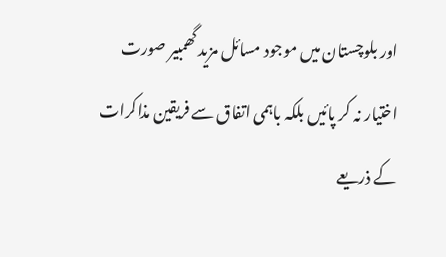اور بلوچستان میں موجود مسائل مزید گھمبیر صورت اختیار نہ کر پائیں بلکہ باہمی اتفاق سے فریقین مذاکرات کے ذریعے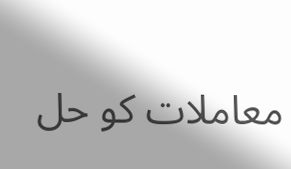معاملات کو حل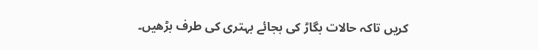کریں تاکہ حالات بگاڑ کی بجائے بہتری کی طرف بڑھیں۔